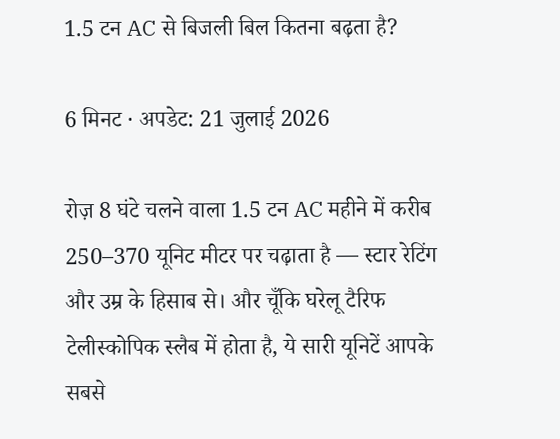1.5 टन AC से बिजली बिल कितना बढ़ता है?

6 मिनट · अपडेट: 21 जुलाई 2026

रोज़ 8 घंटे चलने वाला 1.5 टन AC महीने में करीब 250–370 यूनिट मीटर पर चढ़ाता है — स्टार रेटिंग और उम्र के हिसाब से। और चूँकि घरेलू टैरिफ टेलीस्कोपिक स्लैब में होता है, ये सारी यूनिटें आपके सबसे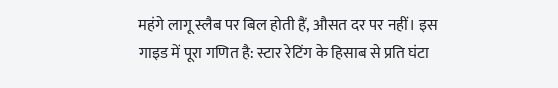महंगे लागू स्लैब पर बिल होती हैं, औसत दर पर नहीं। इस गाइड में पूरा गणित है: स्टार रेटिंग के हिसाब से प्रति घंटा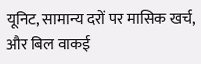यूनिट, सामान्य दरों पर मासिक खर्च, और बिल वाकई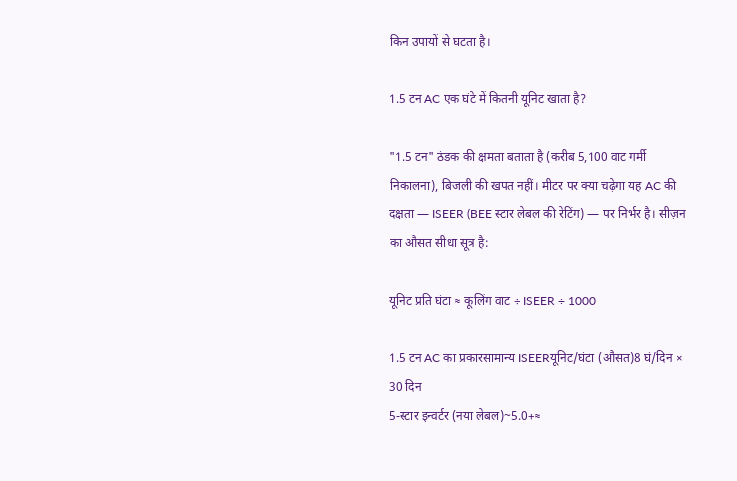किन उपायों से घटता है।

1.5 टन AC एक घंटे में कितनी यूनिट खाता है?

"1.5 टन" ठंडक की क्षमता बताता है (करीब 5,100 वाट गर्मी निकालना), बिजली की खपत नहीं। मीटर पर क्या चढ़ेगा यह AC की दक्षता — ISEER (BEE स्टार लेबल की रेटिंग) — पर निर्भर है। सीज़न का औसत सीधा सूत्र है:

यूनिट प्रति घंटा ≈ कूलिंग वाट ÷ ISEER ÷ 1000

1.5 टन AC का प्रकारसामान्य ISEERयूनिट/घंटा (औसत)8 घं/दिन × 30 दिन
5-स्टार इन्वर्टर (नया लेबल)~5.0+≈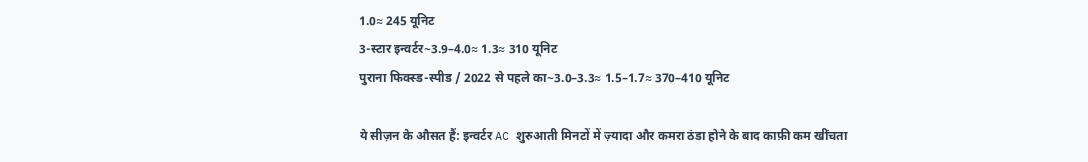1.0≈ 245 यूनिट
3-स्टार इन्वर्टर~3.9–4.0≈ 1.3≈ 310 यूनिट
पुराना फिक्स्ड-स्पीड / 2022 से पहले का~3.0–3.3≈ 1.5–1.7≈ 370–410 यूनिट

ये सीज़न के औसत हैं: इन्वर्टर AC शुरुआती मिनटों में ज़्यादा और कमरा ठंडा होने के बाद काफ़ी कम खींचता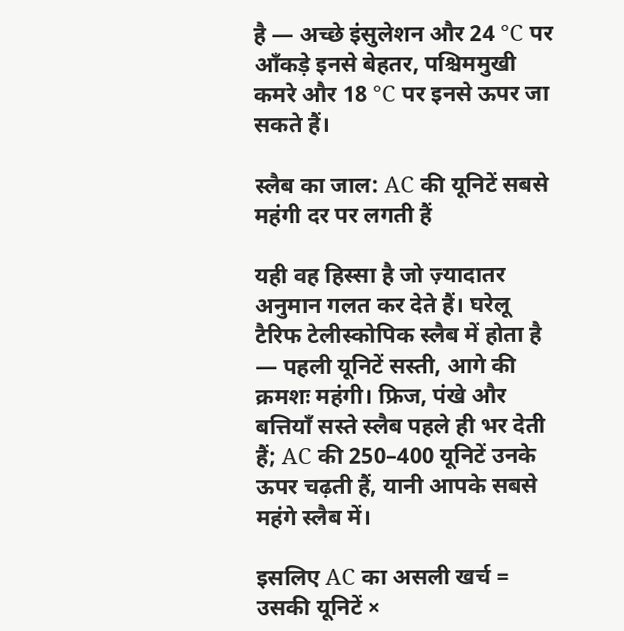है — अच्छे इंसुलेशन और 24 °C पर आँकड़े इनसे बेहतर, पश्चिममुखी कमरे और 18 °C पर इनसे ऊपर जा सकते हैं।

स्लैब का जाल: AC की यूनिटें सबसे महंगी दर पर लगती हैं

यही वह हिस्सा है जो ज़्यादातर अनुमान गलत कर देते हैं। घरेलू टैरिफ टेलीस्कोपिक स्लैब में होता है — पहली यूनिटें सस्ती, आगे की क्रमशः महंगी। फ्रिज, पंखे और बत्तियाँ सस्ते स्लैब पहले ही भर देती हैं; AC की 250–400 यूनिटें उनके ऊपर चढ़ती हैं, यानी आपके सबसे महंगे स्लैब में।

इसलिए AC का असली खर्च = उसकी यूनिटें ×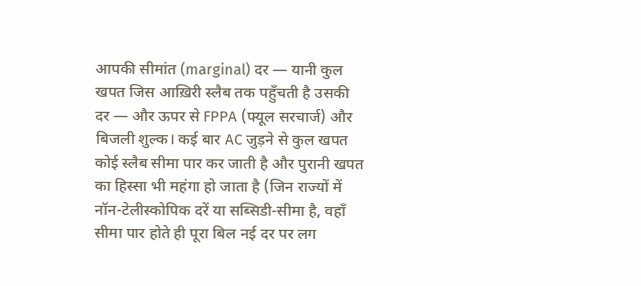आपकी सीमांत (marginal) दर — यानी कुल खपत जिस आख़िरी स्लैब तक पहुँचती है उसकी दर — और ऊपर से FPPA (फ्यूल सरचार्ज) और बिजली शुल्क। कई बार AC जुड़ने से कुल खपत कोई स्लैब सीमा पार कर जाती है और पुरानी खपत का हिस्सा भी महंगा हो जाता है (जिन राज्यों में नॉन-टेलीस्कोपिक दरें या सब्सिडी-सीमा है, वहाँ सीमा पार होते ही पूरा बिल नई दर पर लग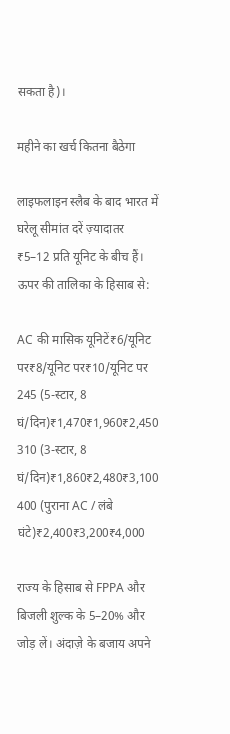सकता है)।

महीने का खर्च कितना बैठेगा

लाइफलाइन स्लैब के बाद भारत में घरेलू सीमांत दरें ज़्यादातर ₹5–12 प्रति यूनिट के बीच हैं। ऊपर की तालिका के हिसाब से:

AC की मासिक यूनिटें₹6/यूनिट पर₹8/यूनिट पर₹10/यूनिट पर
245 (5-स्टार, 8 घं/दिन)₹1,470₹1,960₹2,450
310 (3-स्टार, 8 घं/दिन)₹1,860₹2,480₹3,100
400 (पुराना AC / लंबे घंटे)₹2,400₹3,200₹4,000

राज्य के हिसाब से FPPA और बिजली शुल्क के 5–20% और जोड़ लें। अंदाज़े के बजाय अपने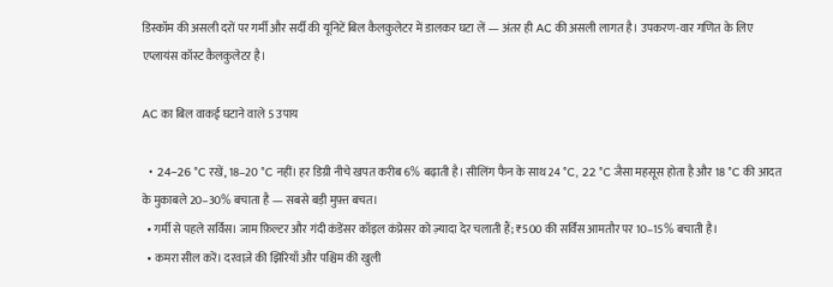डिस्कॉम की असली दरों पर गर्मी और सर्दी की यूनिटें बिल कैलकुलेटर में डालकर घटा लें — अंतर ही AC की असली लागत है। उपकरण-वार गणित के लिए एप्लायंस कॉस्ट कैलकुलेटर है।

AC का बिल वाकई घटाने वाले 5 उपाय

  • 24–26 °C रखें, 18–20 °C नहीं। हर डिग्री नीचे खपत करीब 6% बढ़ाती है। सीलिंग फैन के साथ 24 °C, 22 °C जैसा महसूस होता है और 18 °C की आदत के मुकाबले 20–30% बचाता है — सबसे बड़ी मुफ़्त बचत।
  • गर्मी से पहले सर्विस। जाम फ़िल्टर और गंदी कंडेंसर कॉइल कंप्रेसर को ज़्यादा देर चलाती हैं; ₹500 की सर्विस आमतौर पर 10–15% बचाती है।
  • कमरा सील करें। दरवाज़े की झिरियाँ और पश्चिम की खुली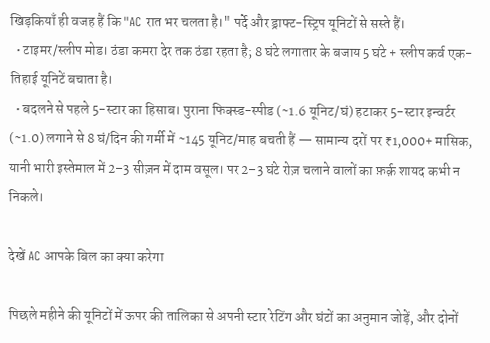खिड़कियाँ ही वजह हैं कि "AC रात भर चलता है।" पर्दे और ड्राफ्ट-स्ट्रिप यूनिटों से सस्ते हैं।
  • टाइमर/स्लीप मोड। ठंडा कमरा देर तक ठंडा रहता है; 8 घंटे लगातार के बजाय 5 घंटे + स्लीप कर्व एक-तिहाई यूनिटें बचाता है।
  • बदलने से पहले 5-स्टार का हिसाब। पुराना फिक्स्ड-स्पीड (~1.6 यूनिट/घं) हटाकर 5-स्टार इन्वर्टर (~1.0) लगाने से 8 घं/दिन की गर्मी में ~145 यूनिट/माह बचती हैं — सामान्य दरों पर ₹1,000+ मासिक, यानी भारी इस्तेमाल में 2–3 सीज़न में दाम वसूल। पर 2–3 घंटे रोज़ चलाने वालों का फ़र्क़ शायद कभी न निकले।

देखें AC आपके बिल का क्या करेगा

पिछले महीने की यूनिटों में ऊपर की तालिका से अपनी स्टार रेटिंग और घंटों का अनुमान जोड़ें, और दोनों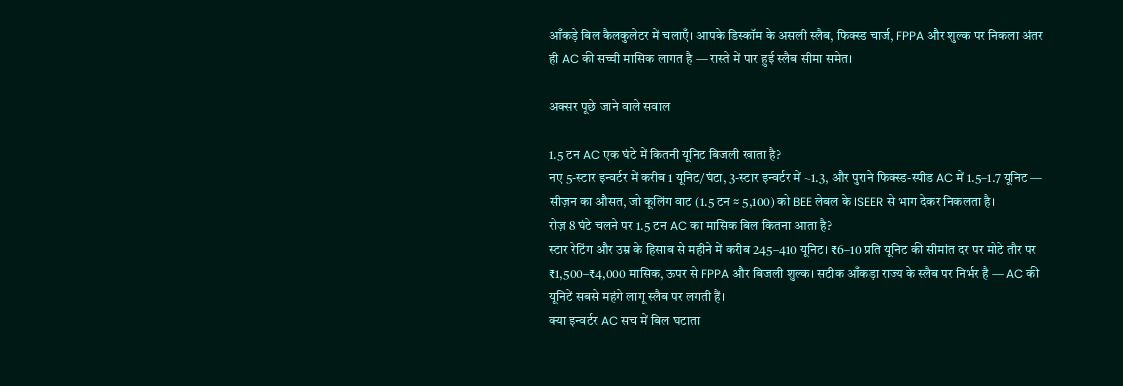आँकड़े बिल कैलकुलेटर में चलाएँ। आपके डिस्कॉम के असली स्लैब, फिक्स्ड चार्ज, FPPA और शुल्क पर निकला अंतर ही AC की सच्ची मासिक लागत है — रास्ते में पार हुई स्लैब सीमा समेत।

अक्सर पूछे जाने वाले सवाल

1.5 टन AC एक घंटे में कितनी यूनिट बिजली खाता है?
नए 5-स्टार इन्वर्टर में करीब 1 यूनिट/घंटा, 3-स्टार इन्वर्टर में ~1.3, और पुराने फिक्स्ड-स्पीड AC में 1.5–1.7 यूनिट — सीज़न का औसत, जो कूलिंग वाट (1.5 टन ≈ 5,100) को BEE लेबल के ISEER से भाग देकर निकलता है।
रोज़ 8 घंटे चलने पर 1.5 टन AC का मासिक बिल कितना आता है?
स्टार रेटिंग और उम्र के हिसाब से महीने में करीब 245–410 यूनिट। ₹6–10 प्रति यूनिट की सीमांत दर पर मोटे तौर पर ₹1,500–₹4,000 मासिक, ऊपर से FPPA और बिजली शुल्क। सटीक आँकड़ा राज्य के स्लैब पर निर्भर है — AC की यूनिटें सबसे महंगे लागू स्लैब पर लगती हैं।
क्या इन्वर्टर AC सच में बिल घटाता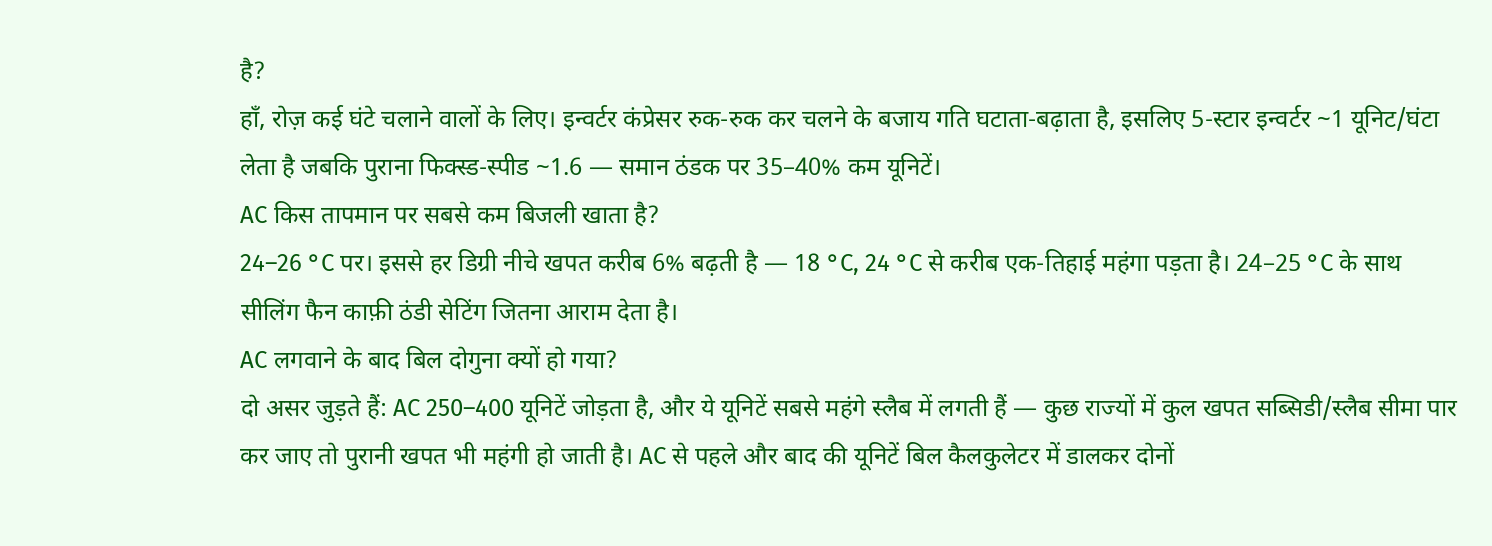है?
हाँ, रोज़ कई घंटे चलाने वालों के लिए। इन्वर्टर कंप्रेसर रुक-रुक कर चलने के बजाय गति घटाता-बढ़ाता है, इसलिए 5-स्टार इन्वर्टर ~1 यूनिट/घंटा लेता है जबकि पुराना फिक्स्ड-स्पीड ~1.6 — समान ठंडक पर 35–40% कम यूनिटें।
AC किस तापमान पर सबसे कम बिजली खाता है?
24–26 °C पर। इससे हर डिग्री नीचे खपत करीब 6% बढ़ती है — 18 °C, 24 °C से करीब एक-तिहाई महंगा पड़ता है। 24–25 °C के साथ सीलिंग फैन काफ़ी ठंडी सेटिंग जितना आराम देता है।
AC लगवाने के बाद बिल दोगुना क्यों हो गया?
दो असर जुड़ते हैं: AC 250–400 यूनिटें जोड़ता है, और ये यूनिटें सबसे महंगे स्लैब में लगती हैं — कुछ राज्यों में कुल खपत सब्सिडी/स्लैब सीमा पार कर जाए तो पुरानी खपत भी महंगी हो जाती है। AC से पहले और बाद की यूनिटें बिल कैलकुलेटर में डालकर दोनों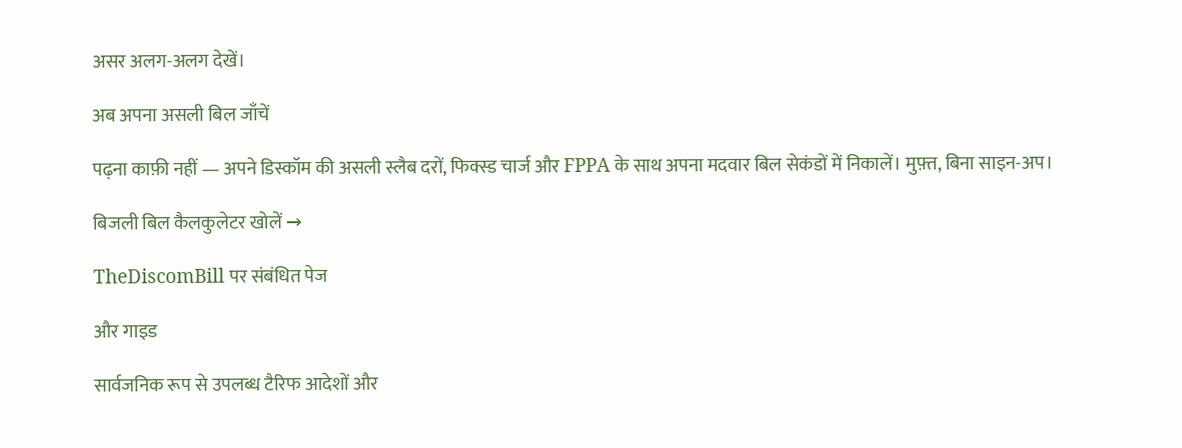असर अलग-अलग देखें।

अब अपना असली बिल जाँचें

पढ़ना काफ़ी नहीं — अपने डिस्कॉम की असली स्लैब दरों, फिक्स्ड चार्ज और FPPA के साथ अपना मदवार बिल सेकंडों में निकालें। मुफ़्त, बिना साइन-अप।

बिजली बिल कैलकुलेटर खोलें →

TheDiscomBill पर संबंधित पेज

और गाइड

सार्वजनिक रूप से उपलब्ध टैरिफ आदेशों और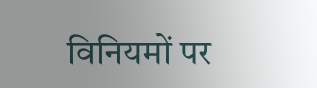विनियमों पर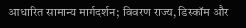आधारित सामान्य मार्गदर्शन; विवरण राज्य, डिस्कॉम और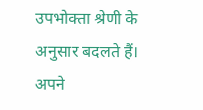उपभोक्ता श्रेणी के अनुसार बदलते हैं। अपने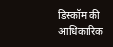डिस्कॉम की आधिकारिक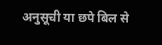अनुसूची या छपे बिल से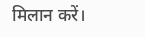मिलान करें।